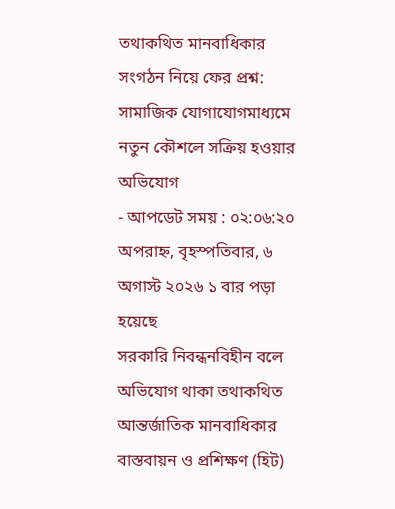তথাকথিত মানবাধিকার সংগঠন নিয়ে ফের প্রশ্ন: সামাজিক যোগাযোগমাধ্যমে নতুন কৌশলে সক্রিয় হওয়ার অভিযোগ
- আপডেট সময় : ০২:০৬:২০ অপরাহ্ন, বৃহস্পতিবার, ৬ অগাস্ট ২০২৬ ১ বার পড়া হয়েছে
সরকারি নিবন্ধনবিহীন বলে অভিযোগ থাকা তথাকথিত আন্তর্জাতিক মানবাধিকার বাস্তবায়ন ও প্রশিক্ষণ (হিট)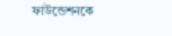ফাউন্ডেশনকে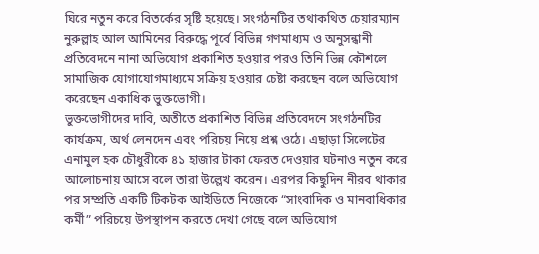ঘিরে নতুন করে বিতর্কের সৃষ্টি হয়েছে। সংগঠনটির তথাকথিত চেয়ারম্যান নুরুল্লাহ আল আমিনের বিরুদ্ধে পূর্বে বিভিন্ন গণমাধ্যম ও অনুসন্ধানী প্রতিবেদনে নানা অভিযোগ প্রকাশিত হওয়ার পরও তিনি ভিন্ন কৌশলে সামাজিক যোগাযোগমাধ্যমে সক্রিয় হওয়ার চেষ্টা করছেন বলে অভিযোগ করেছেন একাধিক ভুক্তভোগী।
ভুক্তভোগীদের দাবি, অতীতে প্রকাশিত বিভিন্ন প্রতিবেদনে সংগঠনটির কার্যক্রম, অর্থ লেনদেন এবং পরিচয় নিয়ে প্রশ্ন ওঠে। এছাড়া সিলেটের এনামুল হক চৌধুরীকে ৪১ হাজার টাকা ফেরত দেওয়ার ঘটনাও নতুন করে আলোচনায় আসে বলে তারা উল্লেখ করেন। এরপর কিছুদিন নীরব থাকার পর সম্প্রতি একটি টিকটক আইডিতে নিজেকে “সাংবাদিক ও মানবাধিকার কর্মী” পরিচয়ে উপস্থাপন করতে দেখা গেছে বলে অভিযোগ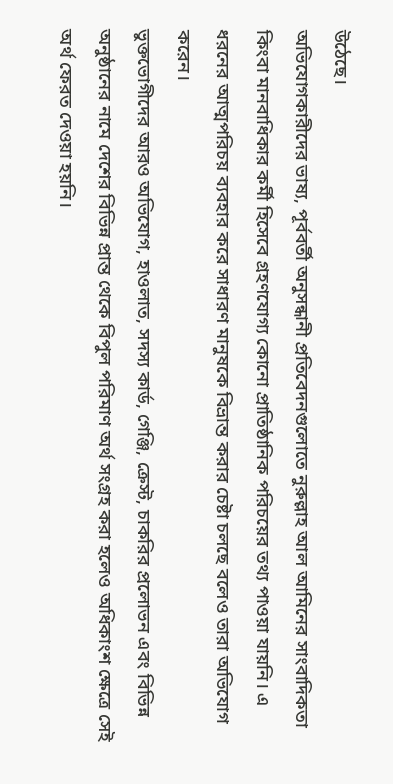উঠেছে।
অভিযোগকারীদের ভাষ্য, পূর্ববর্তী অনুসন্ধানী প্রতিবেদনগুলোতে নুরুল্লাহ আল আমিনের সাংবাদিকতা কিংবা মানবাধিকার কর্মী হিসেবে গ্রহণযোগ্য কোনো প্রাতিষ্ঠানিক পরিচয়ের তথ্য পাওয়া যায়নি। এ ধরনের আত্মপরিচয় ব্যবহার করে সাধারণ মানুষকে বিভ্রান্ত করার চেষ্টা চলছে বলেও তারা অভিযোগ করেন।
ভুক্তভোগীদের আরও অভিযোগ, হাওলাত, সদস্য কার্ড, গেঞ্জি, ক্রেস্ট, চাকরির প্রলোভন এবং বিভিন্ন অনুষ্ঠানের নামে দেশের বিভিন্ন প্রান্ত থেকে বিপুল পরিমাণ অর্থ সংগ্রহ করা হলেও অধিকাংশ ক্ষেত্রে সেই অর্থ ফেরত দেওয়া হয়নি।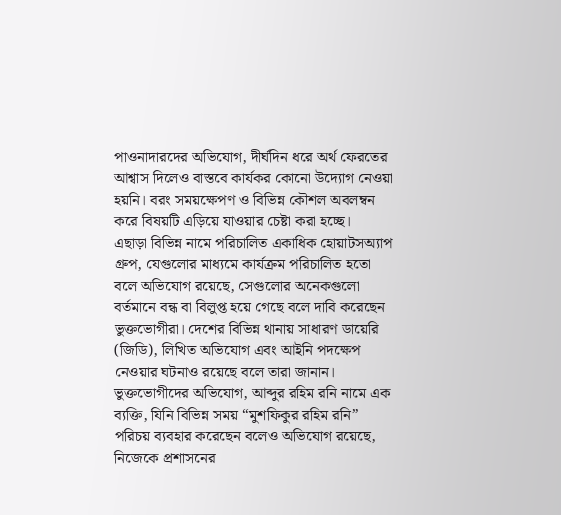পাওনাদারদের অভিযোগ, দীর্ঘদিন ধরে অর্থ ফেরতের আশ্বাস দিলেও বাস্তবে কার্যকর কোনো উদ্যোগ নেওয়া হয়নি। বরং সময়ক্ষেপণ ও বিভিন্ন কৌশল অবলম্বন করে বিষয়টি এড়িয়ে যাওয়ার চেষ্টা করা হচ্ছে।
এছাড়া বিভিন্ন নামে পরিচালিত একাধিক হোয়াটসঅ্যাপ গ্রুপ, যেগুলোর মাধ্যমে কার্যক্রম পরিচালিত হতো বলে অভিযোগ রয়েছে, সেগুলোর অনেকগুলো বর্তমানে বন্ধ বা বিলুপ্ত হয়ে গেছে বলে দাবি করেছেন ভুক্তভোগীরা। দেশের বিভিন্ন থানায় সাধারণ ডায়েরি (জিডি), লিখিত অভিযোগ এবং আইনি পদক্ষেপ নেওয়ার ঘটনাও রয়েছে বলে তারা জানান।
ভুক্তভোগীদের অভিযোগ, আব্দুর রহিম রনি নামে এক ব্যক্তি, যিনি বিভিন্ন সময় “মুশফিকুর রহিম রনি” পরিচয় ব্যবহার করেছেন বলেও অভিযোগ রয়েছে, নিজেকে প্রশাসনের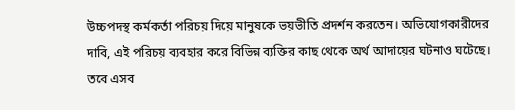উচ্চপদস্থ কর্মকর্তা পরিচয় দিয়ে মানুষকে ভয়ভীতি প্রদর্শন করতেন। অভিযোগকারীদের দাবি, এই পরিচয় ব্যবহার করে বিভিন্ন ব্যক্তির কাছ থেকে অর্থ আদায়ের ঘটনাও ঘটেছে। তবে এসব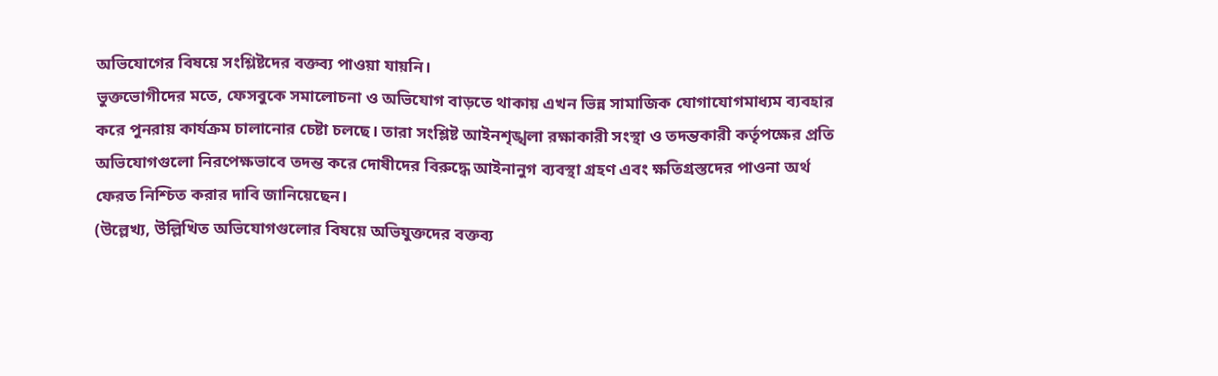অভিযোগের বিষয়ে সংশ্লিষ্টদের বক্তব্য পাওয়া যায়নি।
ভুক্তভোগীদের মতে, ফেসবুকে সমালোচনা ও অভিযোগ বাড়তে থাকায় এখন ভিন্ন সামাজিক যোগাযোগমাধ্যম ব্যবহার করে পুনরায় কার্যক্রম চালানোর চেষ্টা চলছে। তারা সংশ্লিষ্ট আইনশৃঙ্খলা রক্ষাকারী সংস্থা ও তদন্তকারী কর্তৃপক্ষের প্রতি অভিযোগগুলো নিরপেক্ষভাবে তদন্ত করে দোষীদের বিরুদ্ধে আইনানুগ ব্যবস্থা গ্রহণ এবং ক্ষতিগ্রস্তদের পাওনা অর্থ ফেরত নিশ্চিত করার দাবি জানিয়েছেন।
(উল্লেখ্য, উল্লিখিত অভিযোগগুলোর বিষয়ে অভিযুক্তদের বক্তব্য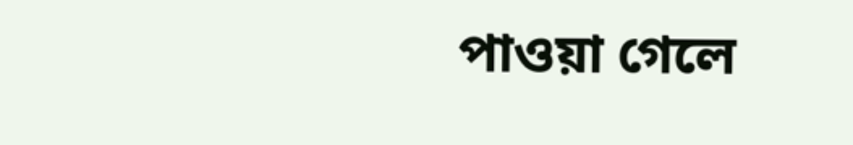পাওয়া গেলে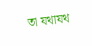তা যথাযথ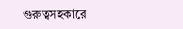গুরুত্বসহকারে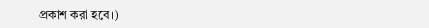প্রকাশ করা হবে।)